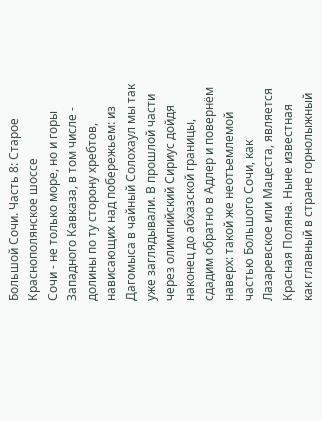Большой Сочи. Часть 8: Старое Краснополянское шоссе
Сочи - не только море, но и горы Западного Кавказа, в том числе - долины по ту сторону хребтов, нависающих над побережьем: из Дагомыса в чайный Солохаул мы так уже заглядывали. В прошлой части через олимпийский Сириус дойдя наконец до абхазской границы, сдадим обратно в Адлер и повернём наверх: такой же неотъемлемой частью Большого Сочи, как Лазаревское или Мацеста, является Красная Поляна. Ныне известная как главный в стране горнолыжный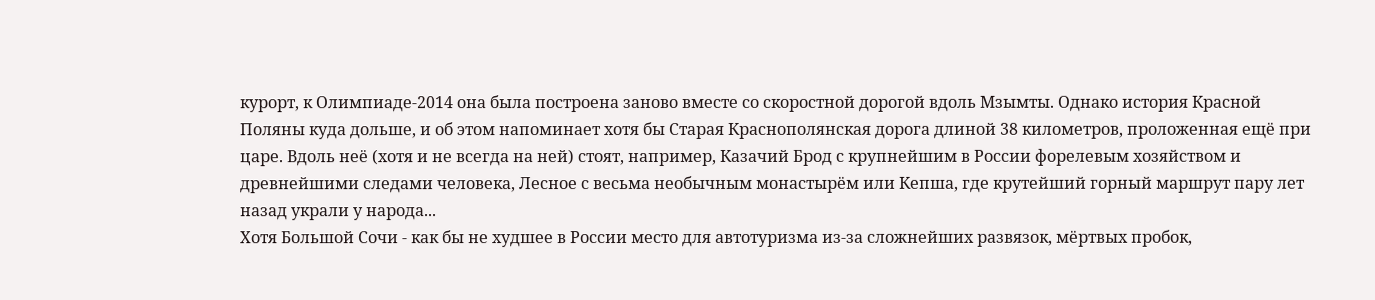курорт, к Олимпиаде-2014 она была построена заново вместе со скоростной дорогой вдоль Мзымты. Однако история Красной Поляны куда дольше, и об этом напоминает хотя бы Старая Краснополянская дорога длиной 38 километров, проложенная ещё при царе. Вдоль неё (хотя и не всегда на ней) стоят, например, Казачий Брод с крупнейшим в России форелевым хозяйством и древнейшими следами человека, Лесное с весьма необычным монастырём или Кепша, где крутейший горный маршрут пару лет назад украли у народа...
Хотя Большой Сочи - как бы не худшее в России место для автотуризма из-за сложнейших развязок, мёртвых пробок,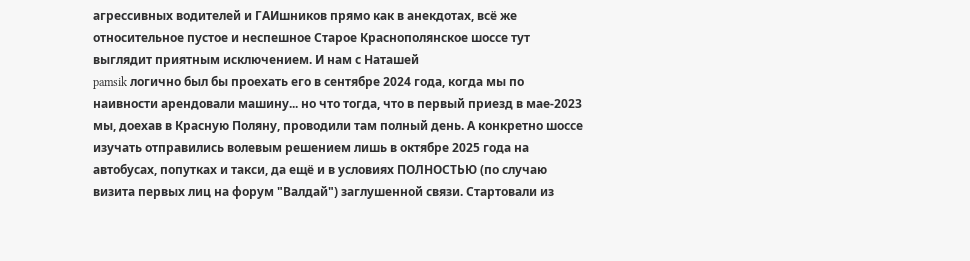агрессивных водителей и ГАИшников прямо как в анекдотах, всё же относительное пустое и неспешное Старое Краснополянское шоссе тут выглядит приятным исключением. И нам с Наташей
pamsik логично был бы проехать его в сентябре 2024 года, когда мы по наивности арендовали машину... но что тогда, что в первый приезд в мае-2023 мы, доехав в Красную Поляну, проводили там полный день. А конкретно шоссе изучать отправились волевым решением лишь в октябре 2025 года на автобусах, попутках и такси, да ещё и в условиях ПОЛНОСТЬЮ (по случаю визита первых лиц на форум "Валдай") заглушенной связи. Стартовали из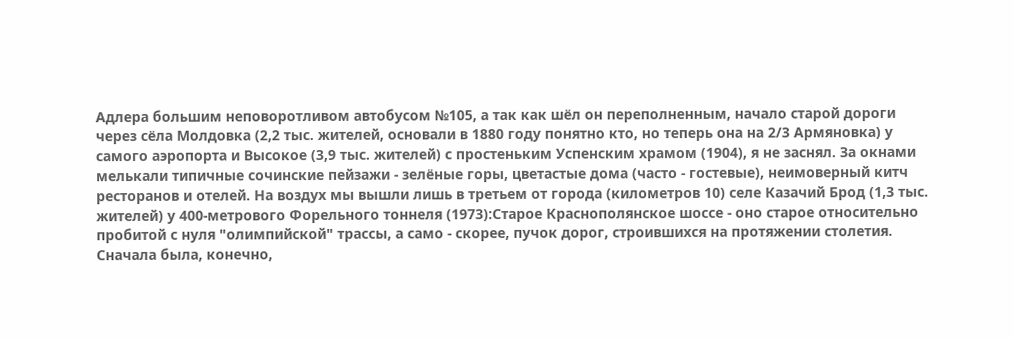Адлера большим неповоротливом автобусом №105, а так как шёл он переполненным, начало старой дороги через сёла Молдовка (2,2 тыс. жителей, основали в 1880 году понятно кто, но теперь она на 2/3 Армяновка) у самого аэропорта и Высокое (3,9 тыс. жителей) с простеньким Успенским храмом (1904), я не заснял. За окнами мелькали типичные сочинские пейзажи - зелёные горы, цветастые дома (часто - гостевые), неимоверный китч ресторанов и отелей. На воздух мы вышли лишь в третьем от города (километров 10) селе Казачий Брод (1,3 тыс. жителей) у 400-метрового Форельного тоннеля (1973):Старое Краснополянское шоссе - оно старое относительно пробитой с нуля "олимпийской" трассы, а само - скорее, пучок дорог, строившихся на протяжении столетия. Сначала была, конечно,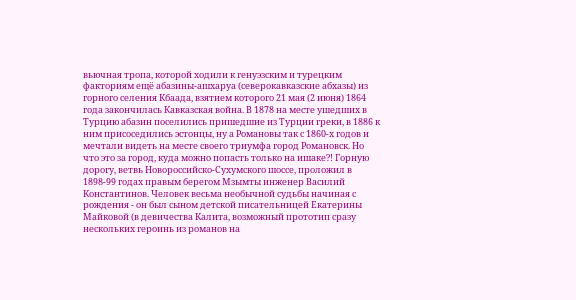вьючная тропа, которой ходили к генуэзским и турецким факториям ещё абазины-ашхаруа (северокавказские абхазы) из горного селения Кбаада, взятием которого 21 мая (2 июня) 1864 года закончилась Кавказская война. В 1878 на месте ушедших в Турцию абазин поселились пришедшие из Турции греки, в 1886 к ним присоседились эстонцы, ну а Романовы так с 1860-х годов и мечтали видеть на месте своего триумфа город Романовск. Но что это за город, куда можно попасть только на ишаке?! Горную дорогу, ветвь Новороссийско-Сухумского шоссе, проложил в 1898-99 годах правым берегом Мзымты инженер Василий Константинов. Человек весьма необычной судьбы начиная с рождения - он был сыном детской писательницей Екатерины Майковой (в девичества Калита, возможный прототип сразу нескольких героинь из романов на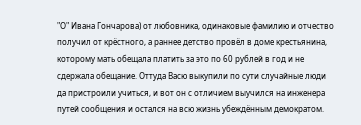"О" Ивана Гончарова) от любовника, одинаковые фамилию и отчество получил от крёстного, а раннее детство провёл в доме крестьянина, которому мать обещала платить за это по 60 рублей в год и не сдержала обещание. Оттуда Васю выкупили по сути случайные люди да пристроили учиться, и вот он с отличием выучился на инженера путей сообщения и остался на всю жизнь убеждённым демократом.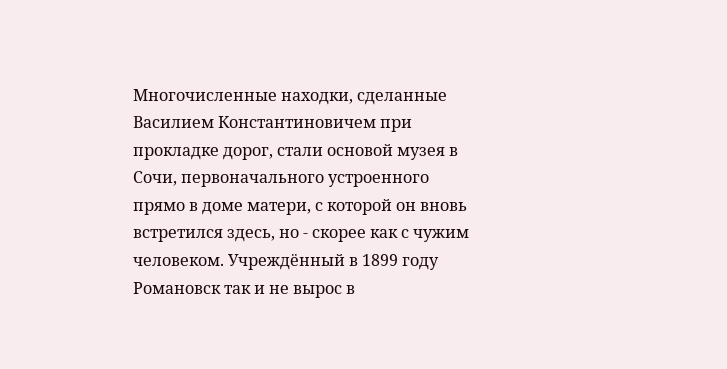Многочисленные находки, сделанные Василием Константиновичем при прокладке дорог, стали основой музея в Сочи, первоначального устроенного прямо в доме матери, с которой он вновь встретился здесь, но - скорее как с чужим человеком. Учреждённый в 1899 году Романовск так и не вырос в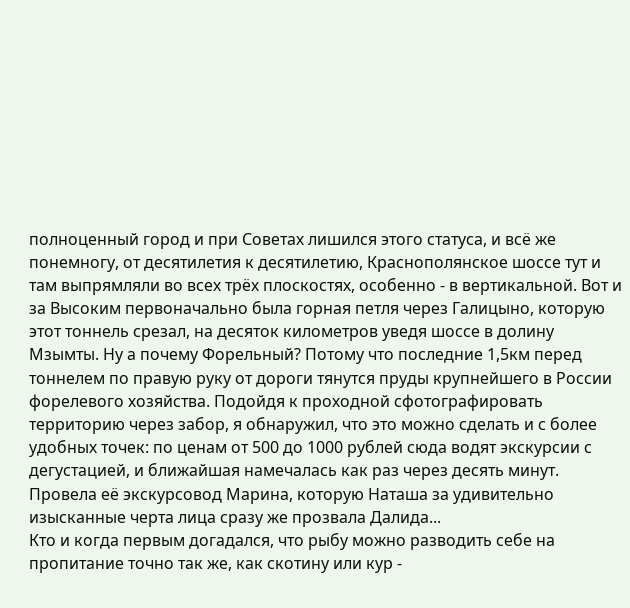полноценный город и при Советах лишился этого статуса, и всё же понемногу, от десятилетия к десятилетию, Краснополянское шоссе тут и там выпрямляли во всех трёх плоскостях, особенно - в вертикальной. Вот и за Высоким первоначально была горная петля через Галицыно, которую этот тоннель срезал, на десяток километров уведя шоссе в долину Мзымты. Ну а почему Форельный? Потому что последние 1,5км перед тоннелем по правую руку от дороги тянутся пруды крупнейшего в России форелевого хозяйства. Подойдя к проходной сфотографировать территорию через забор, я обнаружил, что это можно сделать и с более удобных точек: по ценам от 500 до 1000 рублей сюда водят экскурсии с дегустацией, и ближайшая намечалась как раз через десять минут. Провела её экскурсовод Марина, которую Наташа за удивительно изысканные черта лица сразу же прозвала Далида...
Кто и когда первым догадался, что рыбу можно разводить себе на пропитание точно так же, как скотину или кур -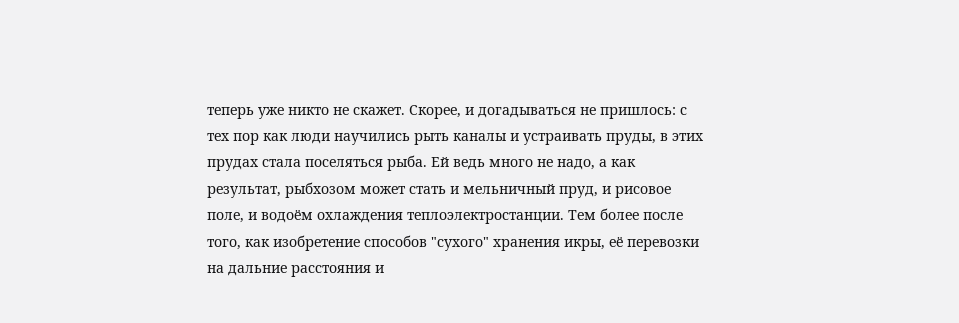теперь уже никто не скажет. Скорее, и догадываться не пришлось: с тех пор как люди научились рыть каналы и устраивать пруды, в этих прудах стала поселяться рыба. Ей ведь много не надо, а как результат, рыбхозом может стать и мельничный пруд, и рисовое поле, и водоём охлаждения теплоэлектростанции. Тем более после того, как изобретение способов "сухого" хранения икры, её перевозки на дальние расстояния и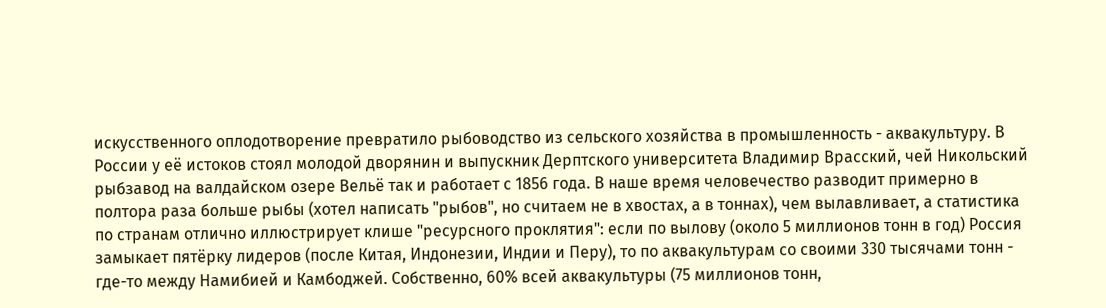искусственного оплодотворение превратило рыбоводство из сельского хозяйства в промышленность - аквакультуру. В России у её истоков стоял молодой дворянин и выпускник Дерптского университета Владимир Врасский, чей Никольский рыбзавод на валдайском озере Вельё так и работает с 1856 года. В наше время человечество разводит примерно в полтора раза больше рыбы (хотел написать "рыбов", но считаем не в хвостах, а в тоннах), чем вылавливает, а статистика по странам отлично иллюстрирует клише "ресурсного проклятия": если по вылову (около 5 миллионов тонн в год) Россия замыкает пятёрку лидеров (после Китая, Индонезии, Индии и Перу), то по аквакультурам со своими 330 тысячами тонн - где-то между Намибией и Камбоджей. Собственно, 60% всей аквакультуры (75 миллионов тонн,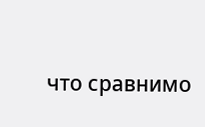что сравнимо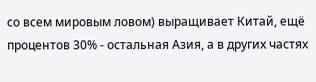со всем мировым ловом) выращивает Китай, ещё процентов 30% - остальная Азия, а в других частях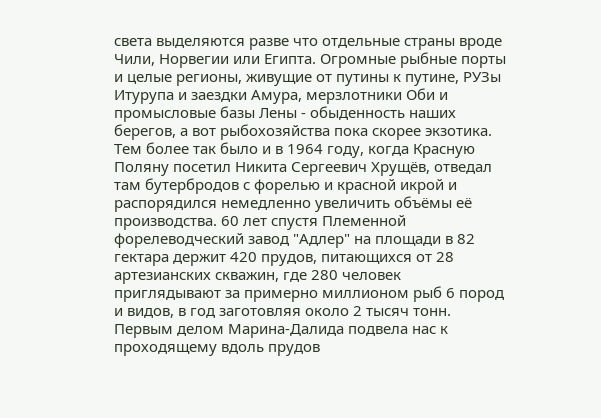света выделяются разве что отдельные страны вроде Чили, Норвегии или Египта. Огромные рыбные порты и целые регионы, живущие от путины к путине, РУЗы Итурупа и заездки Амура, мерзлотники Оби и промысловые базы Лены - обыденность наших берегов, а вот рыбохозяйства пока скорее экзотика. Тем более так было и в 1964 году, когда Красную Поляну посетил Никита Сергеевич Хрущёв, отведал там бутербродов с форелью и красной икрой и распорядился немедленно увеличить объёмы её производства. 60 лет спустя Племенной форелеводческий завод "Адлер" на площади в 82 гектара держит 420 прудов, питающихся от 28 артезианских скважин, где 280 человек приглядывают за примерно миллионом рыб 6 пород и видов, в год заготовляя около 2 тысяч тонн.
Первым делом Марина-Далида подвела нас к проходящему вдоль прудов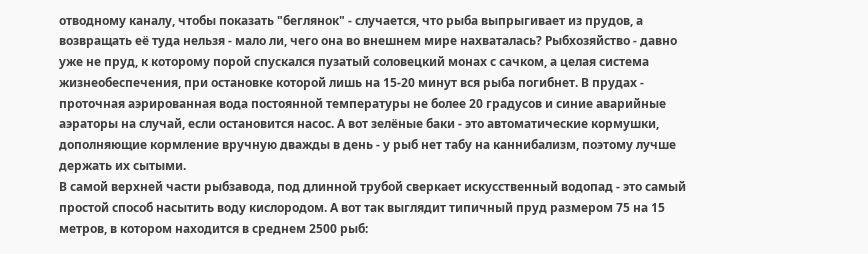отводному каналу, чтобы показать "беглянок" - случается, что рыба выпрыгивает из прудов, а возвращать её туда нельзя - мало ли, чего она во внешнем мире нахваталась? Рыбхозяйство - давно уже не пруд, к которому порой спускался пузатый соловецкий монах с сачком, а целая система жизнеобеспечения, при остановке которой лишь на 15-20 минут вся рыба погибнет. В прудах - проточная аэрированная вода постоянной температуры не более 20 градусов и синие аварийные аэраторы на случай, если остановится насос. А вот зелёные баки - это автоматические кормушки, дополняющие кормление вручную дважды в день - у рыб нет табу на каннибализм, поэтому лучше держать их сытыми.
В самой верхней части рыбзавода, под длинной трубой сверкает искусственный водопад - это самый простой способ насытить воду кислородом. А вот так выглядит типичный пруд размером 75 на 15 метров, в котором находится в среднем 2500 рыб: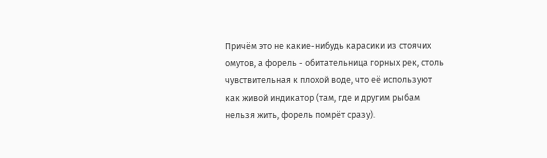Причём это не какие-нибудь карасики из стоячих омутов, а форель - обитательница горных рек, столь чувствительная к плохой воде, что её используют как живой индикатор (там, где и другим рыбам нельзя жить, форель помрёт сразу).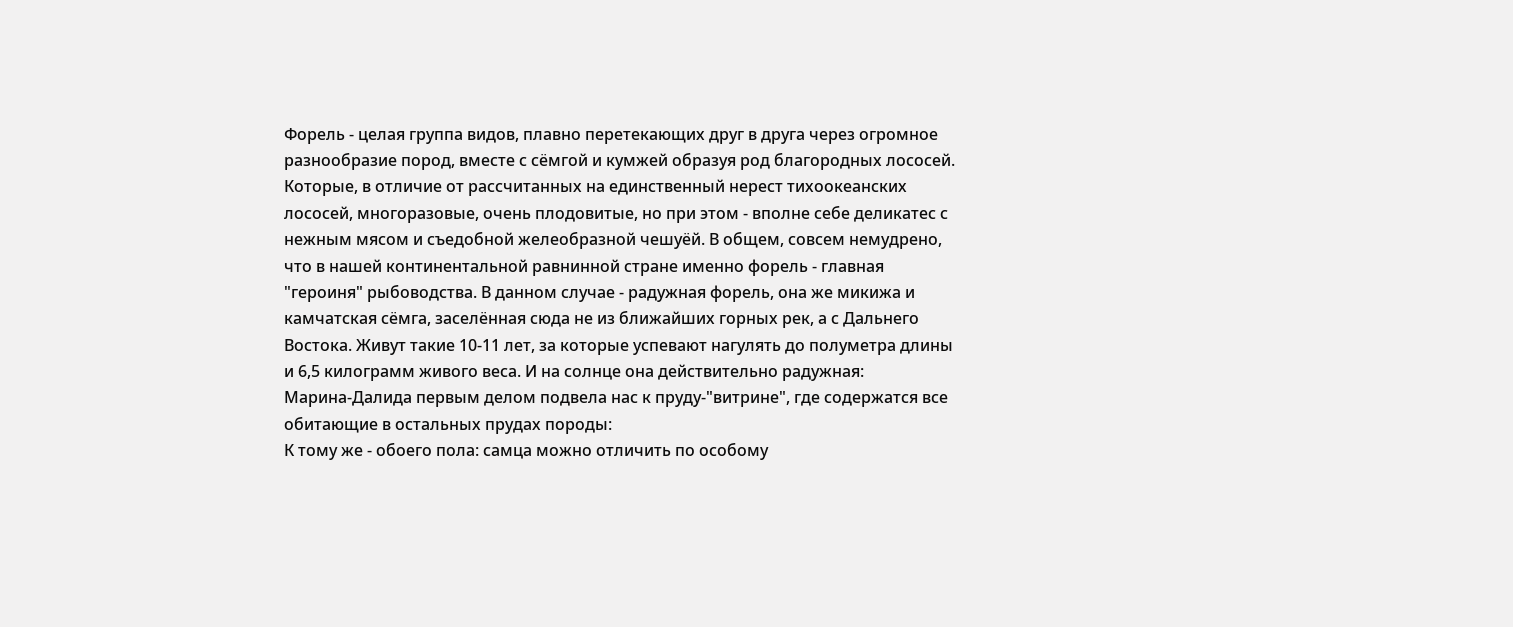Форель - целая группа видов, плавно перетекающих друг в друга через огромное разнообразие пород, вместе с сёмгой и кумжей образуя род благородных лососей. Которые, в отличие от рассчитанных на единственный нерест тихоокеанских лососей, многоразовые, очень плодовитые, но при этом - вполне себе деликатес с нежным мясом и съедобной желеобразной чешуёй. В общем, совсем немудрено, что в нашей континентальной равнинной стране именно форель - главная "героиня" рыбоводства. В данном случае - радужная форель, она же микижа и камчатская сёмга, заселённая сюда не из ближайших горных рек, а с Дальнего Востока. Живут такие 10-11 лет, за которые успевают нагулять до полуметра длины и 6,5 килограмм живого веса. И на солнце она действительно радужная:
Марина-Далида первым делом подвела нас к пруду-"витрине", где содержатся все обитающие в остальных прудах породы:
К тому же - обоего пола: самца можно отличить по особому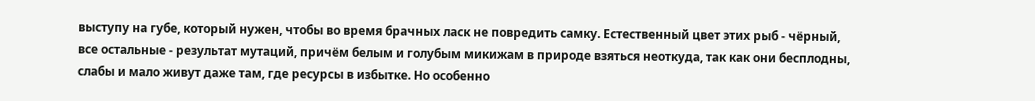выступу на губе, который нужен, чтобы во время брачных ласк не повредить самку. Естественный цвет этих рыб - чёрный, все остальные - результат мутаций, причём белым и голубым микижам в природе взяться неоткуда, так как они бесплодны, слабы и мало живут даже там, где ресурсы в избытке. Но особенно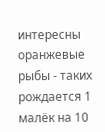интересны оранжевые рыбы - таких рождается 1 малёк на 10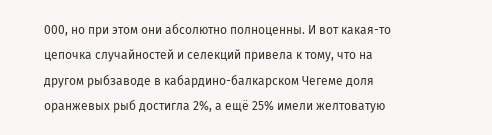000, но при этом они абсолютно полноценны. И вот какая-то цепочка случайностей и селекций привела к тому, что на другом рыбзаводе в кабардино-балкарском Чегеме доля оранжевых рыб достигла 2%, а ещё 25% имели желтоватую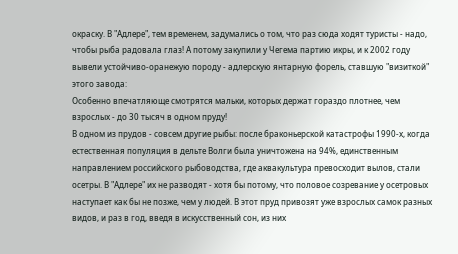окраску. В "Адлере", тем временем, задумались о том, что раз сюда ходят туристы - надо, чтобы рыба радовала глаз! А потому закупили у Чегема партию икры, и к 2002 году вывели устойчиво-оранежую породу - адлерскую янтарную форель, ставшую "визиткой" этого завода:
Особенно впечатляюще смотрятся мальки, которых держат гораздо плотнее, чем взрослых - до 30 тысяч в одном пруду!
В одном из прудов - совсем другие рыбы: после браконьерской катастрофы 1990-х, когда естественная популяция в дельте Волги была уничтожена на 94%, единственным направлением российского рыбоводства, где аквакультура превосходит вылов, стали осетры. В "Адлере" их не разводят - хотя бы потому, что половое созревание у осетровых наступает как бы не позже, чем у людей. В этот пруд привозят уже взрослых самок разных видов, и раз в год, введя в искусственный сон, из них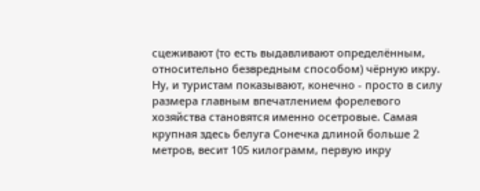сцеживают (то есть выдавливают определённым, относительно безвредным способом) чёрную икру.
Ну, и туристам показывают, конечно - просто в силу размера главным впечатлением форелевого хозяйства становятся именно осетровые. Самая крупная здесь белуга Сонечка длиной больше 2 метров, весит 105 килограмм, первую икру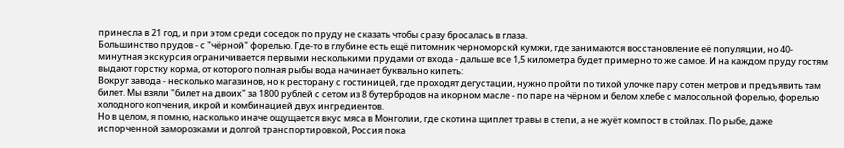принесла в 21 год, и при этом среди соседок по пруду не сказать чтобы сразу бросалась в глаза.
Большинство прудов - с "чёрной" форелью. Где-то в глубине есть ещё питомник черноморскй кумжи, где занимаются восстановление её популяции, но 40-минутная экскурсия ограничивается первыми несколькими прудами от входа - дальше все 1,5 километра будет примерно то же самое. И на каждом пруду гостям выдают горстку корма, от которого полная рыбы вода начинает буквально кипеть:
Вокруг завода - несколько магазинов, но к ресторану с гостиницей, где проходят дегустации, нужно пройти по тихой улочке пару сотен метров и предъявить там билет. Мы взяли "билет на двоих" за 1800 рублей с сетом из 8 бутербродов на икорном масле - по паре на чёрном и белом хлебе с малосольной форелью, форелью холодного копчения, икрой и комбинацией двух ингредиентов.
Но в целом, я помню, насколько иначе ощущается вкус мяса в Монголии, где скотина щиплет травы в степи, а не жуёт компост в стойлах. По рыбе, даже испорченной заморозками и долгой транспортировкой, Россия пока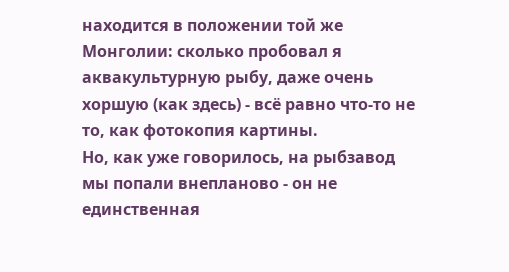находится в положении той же Монголии: сколько пробовал я аквакультурную рыбу, даже очень хоршую (как здесь) - всё равно что-то не то, как фотокопия картины.
Но, как уже говорилось, на рыбзавод мы попали внепланово - он не единственная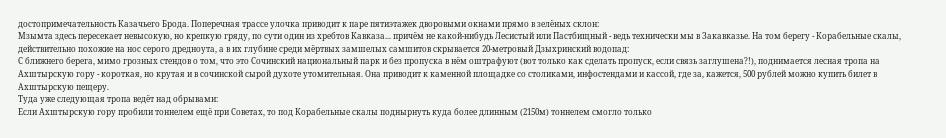достопримечательность Казачьего Брода. Поперечная трассе улочка приводит к паре пятиэтажек дворовыми окнами прямо в зелёных склон:
Мзымта здесь пересекает невысокую, но крепкую гряду, по сути один из хребтов Кавказа... причём не какой-нибудь Лесистый или Пастбищный - ведь технически мы в Закавказье. На том берегу - Корабельные скалы, действительно похожие на нос серого дредноута, а в их глубине среди мёртвых замшелых самшитов скрывается 20-метровый Дзыхринский водопад:
С ближнего берега, мимо грозных стендов о том, что это Сочинский национальный парк и без пропуска в нём оштрафуют (вот только как сделать пропуск, если связь заглушена?!), поднимается лесная тропа на Ахштырскую гору - короткая, но крутая и в сочинской сырой духоте утомительная. Она приводит к каменной площадке со столиками, инфостендами и кассой, где за, кажется, 500 рублей можно купить билет в Ахштырскую пещеру.
Туда уже следующая тропа ведёт над обрывами:
Если Ахштырскую гору пробили тоннелем ещё при Советах, то под Корабельные скалы поднырнуть куда более длинным (2150м) тоннелем смогло только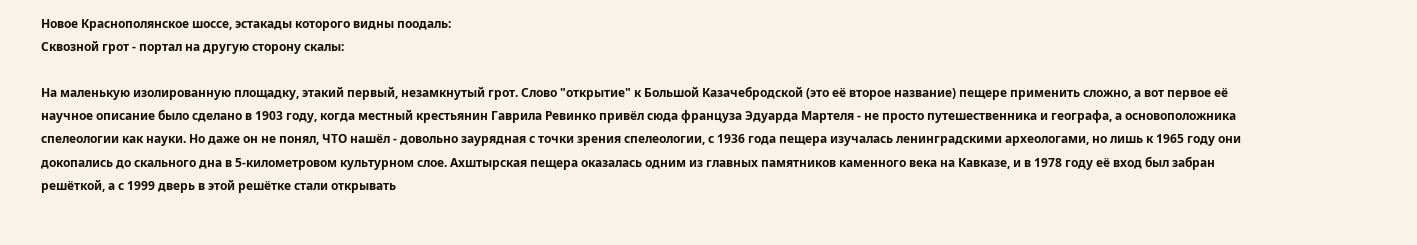Новое Краснополянское шоссе, эстакады которого видны поодаль:
Сквозной грот - портал на другую сторону скалы:

На маленькую изолированную площадку, этакий первый, незамкнутый грот. Слово "открытие" к Большой Казачебродской (это её второе название) пещере применить сложно, а вот первое её научное описание было сделано в 1903 году, когда местный крестьянин Гаврила Ревинко привёл сюда француза Эдуарда Мартеля - не просто путешественника и географа, а основоположника спелеологии как науки. Но даже он не понял, ЧТО нашёл - довольно заурядная с точки зрения спелеологии, с 1936 года пещера изучалась ленинградскими археологами, но лишь к 1965 году они докопались до скального дна в 5-километровом культурном слое. Ахштырская пещера оказалась одним из главных памятников каменного века на Кавказе, и в 1978 году её вход был забран решёткой, а с 1999 дверь в этой решётке стали открывать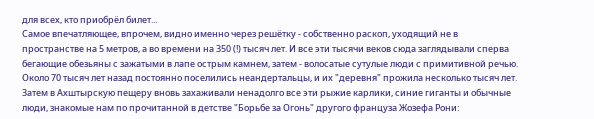для всех, кто приобрёл билет...
Самое впечатляющее, впрочем, видно именно через решётку - собственно раскоп, уходящий не в пространстве на 5 метров, а во времени на 350 (!) тысяч лет. И все эти тысячи веков сюда заглядывали сперва бегающие обезьяны с зажатыми в лапе острым камнем, затем - волосатые сутулые люди с примитивной речью. Около 70 тысяч лет назад постоянно поселились неандертальцы, и их "деревня" прожила несколько тысяч лет. Затем в Ахштырскую пещеру вновь захаживали ненадолго все эти рыжие карлики, синие гиганты и обычные люди, знакомые нам по прочитанной в детстве "Борьбе за Огонь" другого француза Жозефа Рони: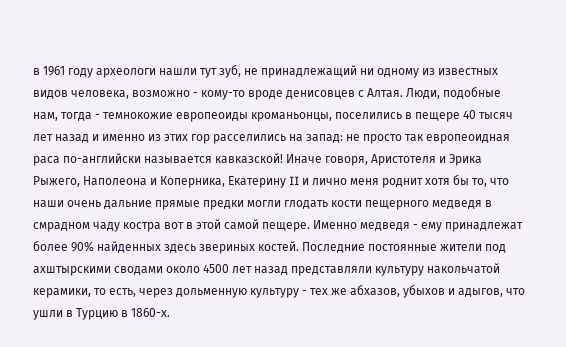в 1961 году археологи нашли тут зуб, не принадлежащий ни одному из известных видов человека, возможно - кому-то вроде денисовцев с Алтая. Люди, подобные нам, тогда - темнокожие европеоиды кроманьонцы, поселились в пещере 40 тысяч лет назад и именно из этих гор расселились на запад: не просто так европеоидная раса по-английски называется кавказской! Иначе говоря, Аристотеля и Эрика Рыжего, Наполеона и Коперника, Екатерину II и лично меня роднит хотя бы то, что наши очень дальние прямые предки могли глодать кости пещерного медведя в смрадном чаду костра вот в этой самой пещере. Именно медведя - ему принадлежат более 90% найденных здесь звериных костей. Последние постоянные жители под ахштырскими сводами около 4500 лет назад представляли культуру накольчатой керамики, то есть, через дольменную культуру - тех же абхазов, убыхов и адыгов, что ушли в Турцию в 1860-х.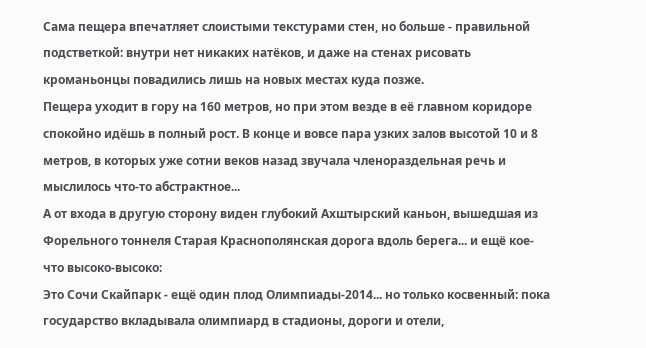Сама пещера впечатляет слоистыми текстурами стен, но больше - правильной подстветкой: внутри нет никаких натёков, и даже на стенах рисовать кроманьонцы повадились лишь на новых местах куда позже.
Пещера уходит в гору на 160 метров, но при этом везде в её главном коридоре спокойно идёшь в полный рост. В конце и вовсе пара узких залов высотой 10 и 8 метров, в которых уже сотни веков назад звучала членораздельная речь и мыслилось что-то абстрактное...
А от входа в другую сторону виден глубокий Ахштырский каньон, вышедшая из Форельного тоннеля Старая Краснополянская дорога вдоль берега... и ещё кое-что высоко-высоко:
Это Сочи Скайпарк - ещё один плод Олимпиады-2014... но только косвенный: пока государство вкладывала олимпиард в стадионы, дороги и отели,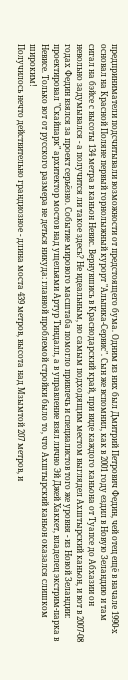предприниматели подсчитывали возможности от предстоящего бума. Одним из них был Дмитрий Петрович Федин, чей отец ещё в начале 1990-х основал на Красной Поляне первый горнолыжный курорт "Альпика-Сервис". Сын же вспомнил, как в 2001 году ездил в Новую Зеландию и там сигал на бэйсе с высоты 134 метра в каньон Невис. Вернувшись в Краснодарский край, при виде каждого каньона от Туапсе до Абхазии он невольно задумывался - а получится ли такое здесь? Не идеальным, но самым подходящим местом выглядел Ахштырский каньон, и вот в 2007-08 годах Федин взялся за проект серьёзно. Событие мирового масштаба помогло привлечь и специалистов того же уровня - из Новой Зеландии: проектировал "Скайпарк" архитектор мостов над ущельями Артур Тиндалл, а в управление взял лично Эй Джей Хаккет, владелец экстрим-парка в Невисе. Только вот от русского размера не деться никуда: главной проблемой стройки было то, что Ахштырский каньон оказался слишком широким!
Получилось нечто действительно грандиозное - длина моста 439 метров, высота над Мзымтой 207 метров, и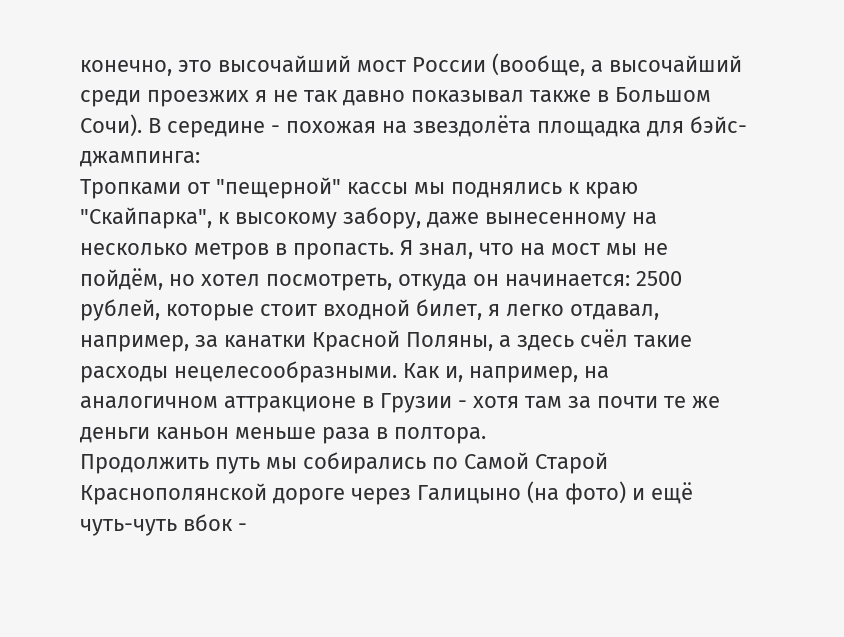конечно, это высочайший мост России (вообще, а высочайший среди проезжих я не так давно показывал также в Большом Сочи). В середине - похожая на звездолёта площадка для бэйс-джампинга:
Тропками от "пещерной" кассы мы поднялись к краю "Скайпарка", к высокому забору, даже вынесенному на несколько метров в пропасть. Я знал, что на мост мы не пойдём, но хотел посмотреть, откуда он начинается: 2500 рублей, которые стоит входной билет, я легко отдавал, например, за канатки Красной Поляны, а здесь счёл такие расходы нецелесообразными. Как и, например, на аналогичном аттракционе в Грузии - хотя там за почти те же деньги каньон меньше раза в полтора.
Продолжить путь мы собирались по Самой Старой Краснополянской дороге через Галицыно (на фото) и ещё чуть-чуть вбок -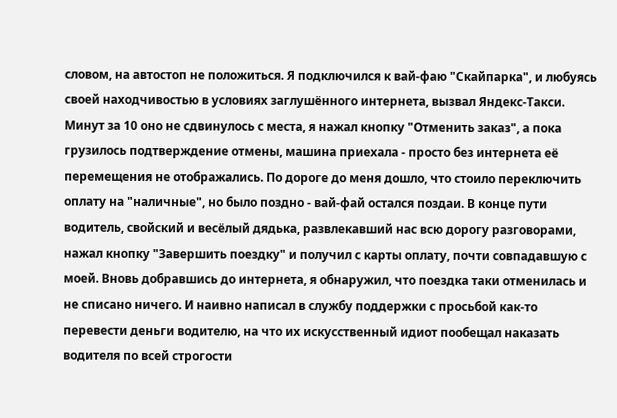словом, на автостоп не положиться. Я подключился к вай-фаю "Скайпарка", и любуясь своей находчивостью в условиях заглушённого интернета, вызвал Яндекс-Такси. Минут за 10 оно не сдвинулось с места, я нажал кнопку "Отменить заказ", а пока грузилось подтверждение отмены, машина приехала - просто без интернета её перемещения не отображались. По дороге до меня дошло, что стоило переключить оплату на "наличные", но было поздно - вай-фай остался поздаи. В конце пути водитель, свойский и весёлый дядька, развлекавший нас всю дорогу разговорами, нажал кнопку "Завершить поездку" и получил с карты оплату, почти совпадавшую с моей. Вновь добравшись до интернета, я обнаружил, что поездка таки отменилась и не списано ничего. И наивно написал в службу поддержки с просьбой как-то перевести деньги водителю, на что их искусственный идиот пообещал наказать водителя по всей строгости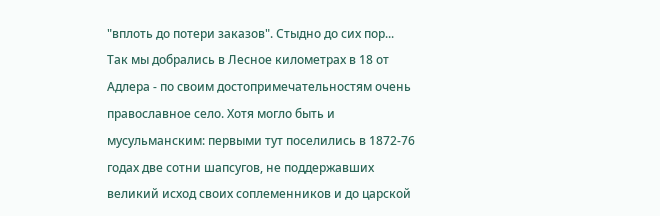"вплоть до потери заказов". Стыдно до сих пор...
Так мы добрались в Лесное километрах в 18 от Адлера - по своим достопримечательностям очень православное село. Хотя могло быть и мусульманским: первыми тут поселились в 1872-76 годах две сотни шапсугов, не поддержавших великий исход своих соплеменников и до царской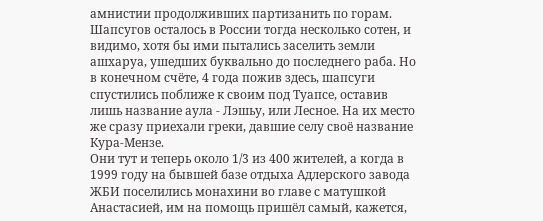амнистии продолживших партизанить по горам. Шапсугов осталось в России тогда несколько сотен, и видимо, хотя бы ими пытались заселить земли ашхаруа, ушедших буквально до последнего раба. Но в конечном счёте, 4 года пожив здесь, шапсуги спустились поближе к своим под Туапсе, оставив лишь название аула - Лэшьу, или Лесное. На их место же сразу приехали греки, давшие селу своё название Кура-Мензе.
Они тут и теперь около 1/3 из 400 жителей, а когда в 1999 году на бывшей базе отдыха Адлерского завода ЖБИ поселились монахини во главе с матушкой Анастасией, им на помощь пришёл самый, кажется,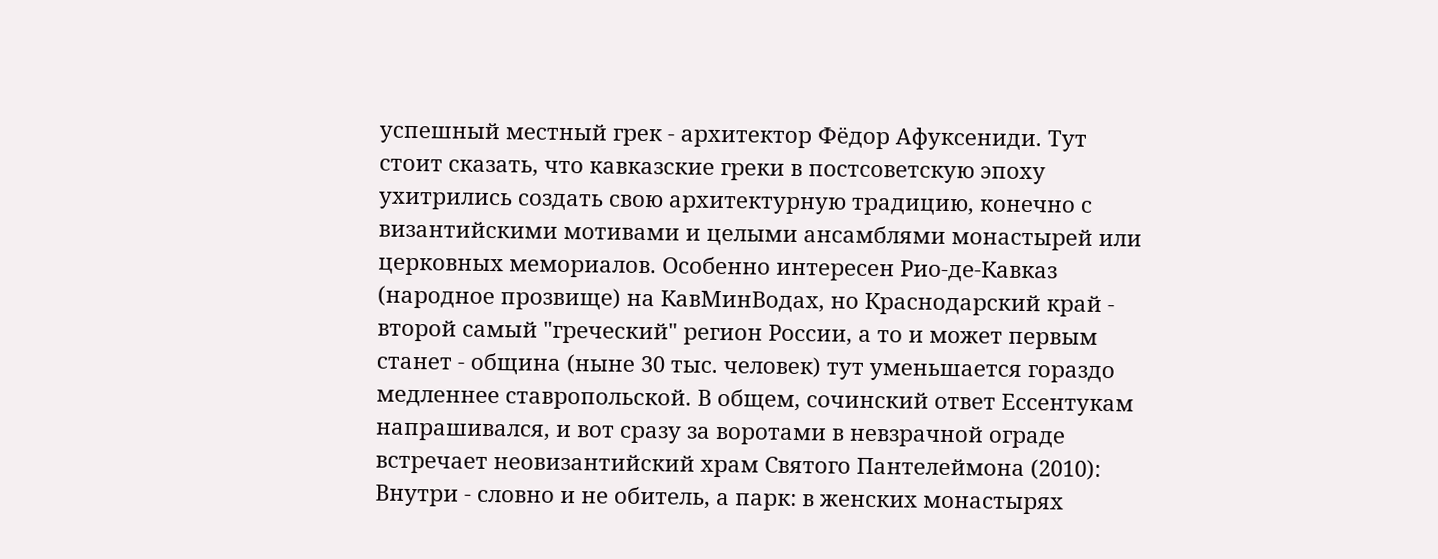успешный местный грек - архитектор Фёдор Афуксениди. Тут стоит сказать, что кавказские греки в постсоветскую эпоху ухитрились создать свою архитектурную традицию, конечно с византийскими мотивами и целыми ансамблями монастырей или церковных мемориалов. Особенно интересен Рио-де-Кавказ (народное прозвище) на КавМинВодах, но Краснодарский край - второй самый "греческий" регион России, а то и может первым станет - община (ныне 30 тыс. человек) тут уменьшается гораздо медленнее ставропольской. В общем, сочинский ответ Ессентукам напрашивался, и вот сразу за воротами в невзрачной ограде встречает неовизантийский храм Святого Пантелеймона (2010):
Внутри - словно и не обитель, а парк: в женских монастырях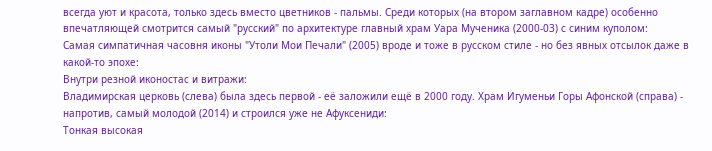всегда уют и красота, только здесь вместо цветников - пальмы. Среди которых (на втором заглавном кадре) особенно впечатляющей смотрится самый "русский" по архитектуре главный храм Уара Мученика (2000-03) с синим куполом:
Самая симпатичная часовня иконы "Утоли Мои Печали" (2005) вроде и тоже в русском стиле - но без явных отсылок даже в какой-то эпохе:
Внутри резной иконостас и витражи:
Владимирская церковь (слева) была здесь первой - её заложили ещё в 2000 году. Храм Игуменьи Горы Афонской (справа) - напротив, самый молодой (2014) и строился уже не Афуксениди:
Тонкая высокая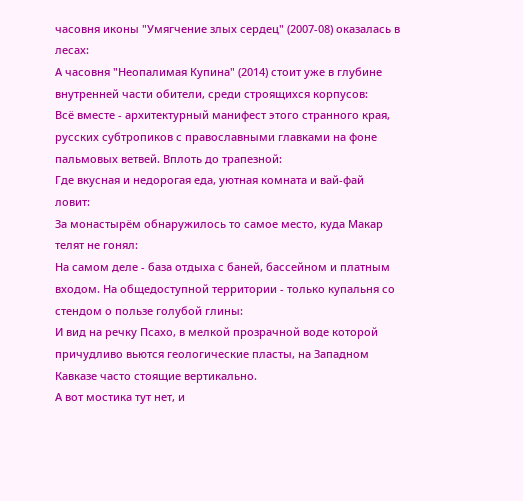часовня иконы "Умягчение злых сердец" (2007-08) оказалась в лесах:
А часовня "Неопалимая Купина" (2014) стоит уже в глубине внутренней части обители, среди строящихся корпусов:
Всё вместе - архитектурный манифест этого странного края, русских субтропиков с православными главками на фоне пальмовых ветвей. Вплоть до трапезной:
Где вкусная и недорогая еда, уютная комната и вай-фай ловит:
За монастырём обнаружилось то самое место, куда Макар телят не гонял:
На самом деле - база отдыха с баней, бассейном и платным входом. На общедоступной территории - только купальня со стендом о пользе голубой глины:
И вид на речку Псахо, в мелкой прозрачной воде которой причудливо вьются геологические пласты, на Западном Кавказе часто стоящие вертикально.
А вот мостика тут нет, и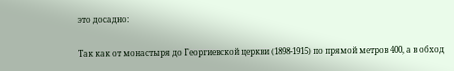это досадно:

Так как от монастыря до Георгиевской церкви (1898-1915) по прямой метров 400, а в обход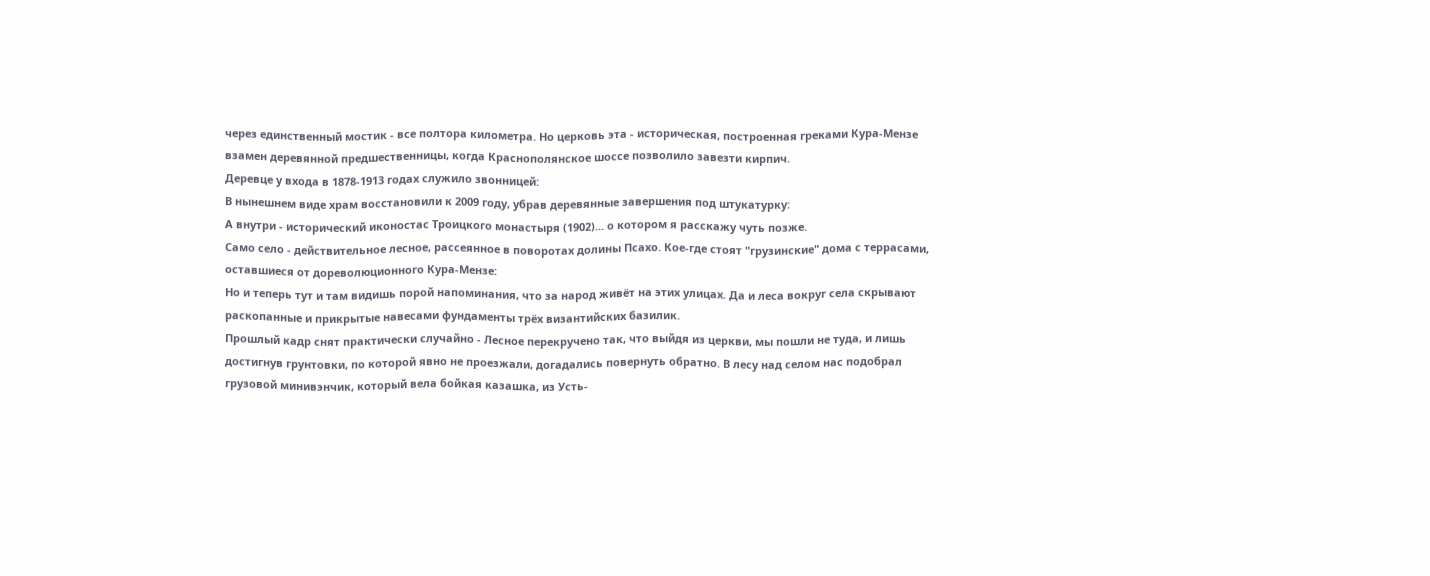через единственный мостик - все полтора километра. Но церковь эта - историческая, построенная греками Кура-Мензе взамен деревянной предшественницы, когда Краснополянское шоссе позволило завезти кирпич.
Деревце у входа в 1878-1913 годах служило звонницей:
В нынешнем виде храм восстановили к 2009 году, убрав деревянные завершения под штукатурку:
А внутри - исторический иконостас Троицкого монастыря (1902)... о котором я расскажу чуть позже.
Само село - действительное лесное, рассеянное в поворотах долины Псахо. Кое-где стоят "грузинские" дома с террасами, оставшиеся от дореволюционного Кура-Мензе:
Но и теперь тут и там видишь порой напоминания, что за народ живёт на этих улицах. Да и леса вокруг села скрывают раскопанные и прикрытые навесами фундаменты трёх византийских базилик.
Прошлый кадр снят практически случайно - Лесное перекручено так, что выйдя из церкви, мы пошли не туда, и лишь достигнув грунтовки, по которой явно не проезжали, догадались повернуть обратно. В лесу над селом нас подобрал грузовой минивэнчик, который вела бойкая казашка, из Усть-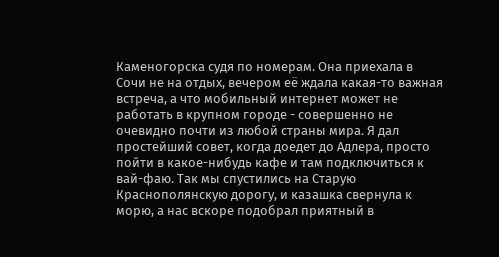Каменогорска судя по номерам. Она приехала в Сочи не на отдых, вечером её ждала какая-то важная встреча, а что мобильный интернет может не работать в крупном городе - совершенно не очевидно почти из любой страны мира. Я дал простейший совет, когда доедет до Адлера, просто пойти в какое-нибудь кафе и там подключиться к вай-фаю. Так мы спустились на Старую Краснополянскую дорогу, и казашка свернула к морю, а нас вскоре подобрал приятный в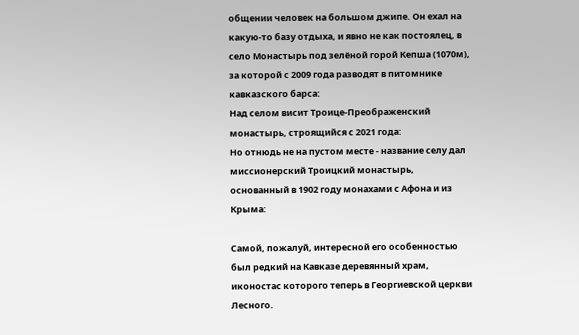общении человек на большом джипе. Он ехал на какую-то базу отдыха, и явно не как постоялец, в село Монастырь под зелёной горой Кепша (1070м), за которой с 2009 года разводят в питомнике кавказского барса:
Над селом висит Троице-Преображенский монастырь, строящийся с 2021 года:
Но отнюдь не на пустом месте - название селу дал миссионерский Троицкий монастырь, основанный в 1902 году монахами с Афона и из Крыма:

Самой, пожалуй, интересной его особенностью был редкий на Кавказе деревянный храм, иконостас которого теперь в Георгиевской церкви Лесного.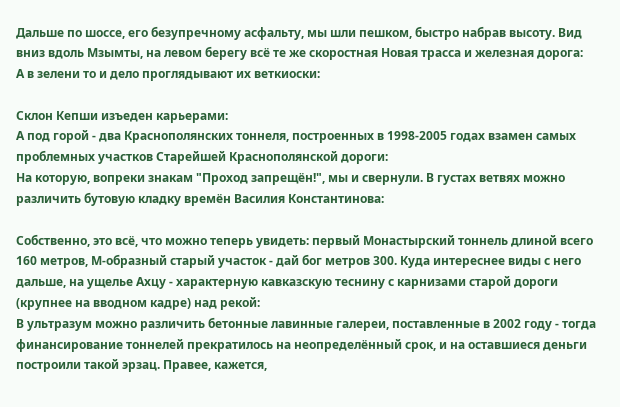Дальше по шоссе, его безупречному асфальту, мы шли пешком, быстро набрав высоту. Вид вниз вдоль Мзымты, на левом берегу всё те же скоростная Новая трасса и железная дорога:
А в зелени то и дело проглядывают их веткиоски:

Склон Кепши изъеден карьерами:
А под горой - два Краснополянских тоннеля, построенных в 1998-2005 годах взамен самых проблемных участков Старейшей Краснополянской дороги:
На которую, вопреки знакам "Проход запрещён!", мы и свернули. В густах ветвях можно различить бутовую кладку времён Василия Константинова:

Собственно, это всё, что можно теперь увидеть: первый Монастырский тоннель длиной всего 160 метров, М-образный старый участок - дай бог метров 300. Куда интереснее виды с него дальше, на ущелье Ахцу - характерную кавказскую теснину с карнизами старой дороги (крупнее на вводном кадре) над рекой:
В ультразум можно различить бетонные лавинные галереи, поставленные в 2002 году - тогда финансирование тоннелей прекратилось на неопределённый срок, и на оставшиеся деньги построили такой эрзац. Правее, кажется,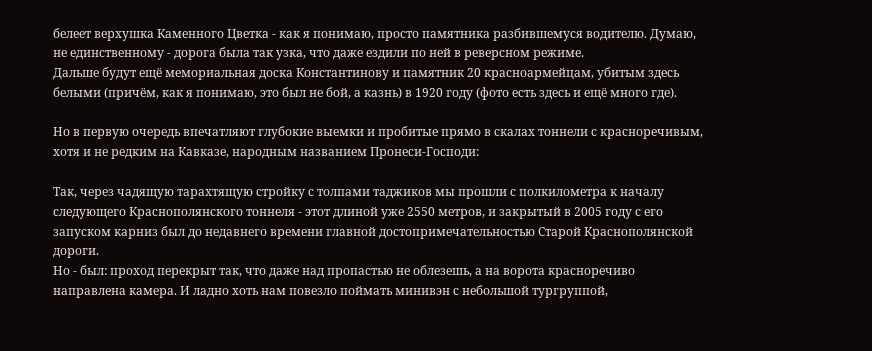белеет верхушка Каменного Цветка - как я понимаю, просто памятника разбившемуся водителю. Думаю, не единственному - дорога была так узка, что даже ездили по ней в реверсном режиме.
Дальше будут ещё мемориальная доска Константинову и памятник 20 красноармейцам, убитым здесь белыми (причём, как я понимаю, это был не бой, а казнь) в 1920 году (фото есть здесь и ещё много где).

Но в первую очередь впечатляют глубокие выемки и пробитые прямо в скалах тоннели с красноречивым, хотя и не редким на Кавказе, народным названием Пронеси-Господи:

Так, через чадящую тарахтящую стройку с толпами таджиков мы прошли с полкилометра к началу следующего Краснополянского тоннеля - этот длиной уже 2550 метров, и закрытый в 2005 году с его запуском карниз был до недавнего времени главной достопримечательностью Старой Краснополянской дороги.
Но - был: проход перекрыт так, что даже над пропастью не облезешь, а на ворота красноречиво направлена камера. И ладно хоть нам повезло поймать минивэн с небольшой тургруппой,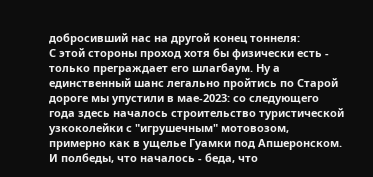добросивший нас на другой конец тоннеля:
С этой стороны проход хотя бы физически есть - только преграждает его шлагбаум. Ну а единственный шанс легально пройтись по Старой дороге мы упустили в мае-2023: со следующего года здесь началось строительство туристической узкоколейки с "игрушечным" мотовозом, примерно как в ущелье Гуамки под Апшеронском. И полбеды, что началось - беда, что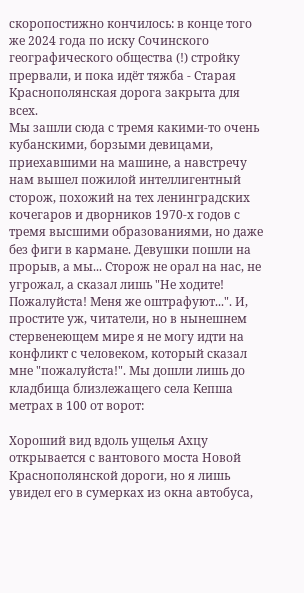скоропостижно кончилось: в конце того же 2024 года по иску Сочинского географического общества (!) стройку прервали, и пока идёт тяжба - Старая Краснополянская дорога закрыта для всех.
Мы зашли сюда с тремя какими-то очень кубанскими, борзыми девицами, приехавшими на машине, а навстречу нам вышел пожилой интеллигентный сторож, похожий на тех ленинградских кочегаров и дворников 1970-х годов с тремя высшими образованиями, но даже без фиги в кармане. Девушки пошли на прорыв, а мы... Сторож не орал на нас, не угрожал, а сказал лишь "Не ходите! Пожалуйста! Меня же оштрафуют...". И, простите уж, читатели, но в нынешнем стервенеющем мире я не могу идти на конфликт с человеком, который сказал мне "пожалуйста!". Мы дошли лишь до кладбища близлежащего села Кепша метрах в 100 от ворот:

Хороший вид вдоль ущелья Ахцу открывается с вантового моста Новой Краснополянской дороги, но я лишь увидел его в сумерках из окна автобуса,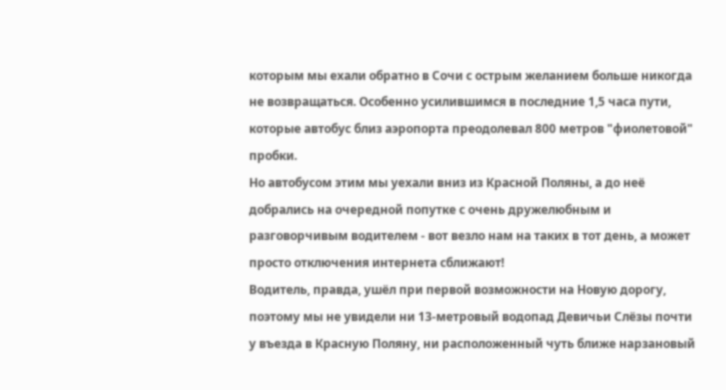которым мы ехали обратно в Сочи с острым желанием больше никогда не возвращаться. Особенно усилившимся в последние 1,5 часа пути, которые автобус близ аэропорта преодолевал 800 метров "фиолетовой" пробки.
Но автобусом этим мы уехали вниз из Красной Поляны, а до неё добрались на очередной попутке с очень дружелюбным и разговорчивым водителем - вот везло нам на таких в тот день, а может просто отключения интернета сближают!
Водитель, правда, ушёл при первой возможности на Новую дорогу, поэтому мы не увидели ни 13-метровый водопад Девичьи Слёзы почти у въезда в Красную Поляну, ни расположенный чуть ближе нарзановый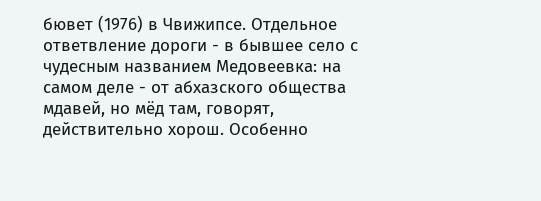бювет (1976) в Чвижипсе. Отдельное ответвление дороги - в бывшее село с чудесным названием Медовеевка: на самом деле - от абхазского общества мдавей, но мёд там, говорят, действительно хорош. Особенно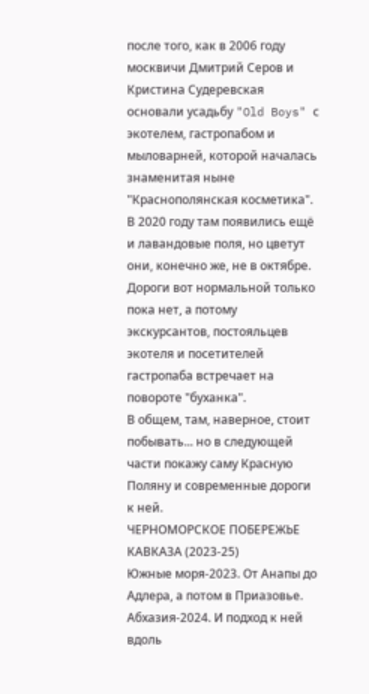после того, как в 2006 году москвичи Дмитрий Серов и Кристина Судеревская основали усадьбу "Old Boys" с экотелем, гастропабом и мыловарней, которой началась знаменитая ныне "Краснополянская косметика". В 2020 году там появились ещё и лавандовые поля, но цветут они, конечно же, не в октябре. Дороги вот нормальной только пока нет, а потому экскурсантов, постояльцев экотеля и посетителей гастропаба встречает на повороте "буханка".
В общем, там, наверное, стоит побывать... но в следующей части покажу саму Красную Поляну и современные дороги к ней.
ЧЕРНОМОРСКОЕ ПОБЕРЕЖЬЕ КАВКАЗА (2023-25)
Южные моря-2023. От Анапы до Адлера, а потом в Приазовье.
Абхазия-2024. И подход к ней вдоль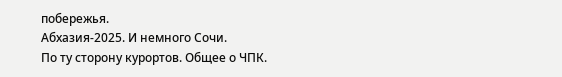побережья.
Абхазия-2025. И немного Сочи.
По ту сторону курортов. Общее о ЧПК.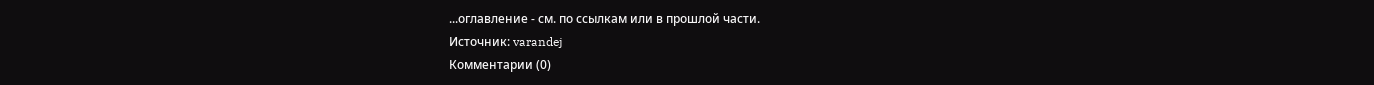...оглавление - см. по ссылкам или в прошлой части.
Источник: varandej
Комментарии (0)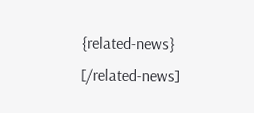{related-news}
[/related-news]